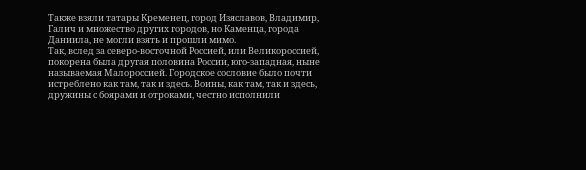Также взяли татары Кременец, город Изяславов, Владимир, Галич и множество других городов, но Каменца, города Даниила, не могли взять и прошли мимо.
Так, вслед за северо-восточной Россией, или Великороссией, покорена была другая половина России, юго-западная, ныне называемая Малороссией. Городское сословие было почти истреблено как там, так и здесь. Воины, как там, так и здесь, дружины с боярами и отроками, честно исполнили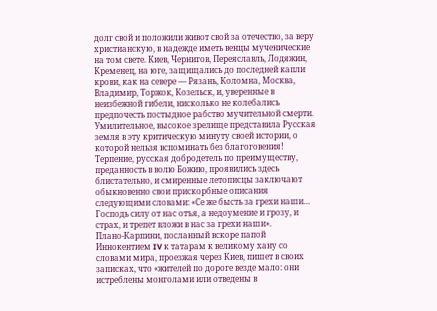долг свой и положили живот свой за отечество, за веру христианскую, в надежде иметь венцы мученические на том свете. Киев, Чернигов, Переяславль, Лодяжин, Кременец, на юге, защищались до последней капли крови, как на севере — Рязань, Коломна, Москва, Владимир, Торжок, Козельск, и, уверенные в неизбежной гибели, нисколько не колебались предпочесть постыдное рабство мучительной смерти.
Умилительное, высокое зрелище представила Русская земля в эту критическую минуту своей истории, о которой нельзя вспоминать без благоговения!
Терпение, русская добродетель по преимуществу, преданность в волю Божию, проявились здесь блистательно, и смиренные летописцы заключают обыкновенно свои прискорбные описания следующими словами: «Се же бысть за грехи наши… Господь силу от нас отъя, а недоумение и грозу, и страх, и трепет вложи в нас за грехи наши».
Плано-Карпини, посланный вскоре папой Иннокентием IV к татарам к великому хану со словами мира, проезжая через Киев, пишет в своих записках, что «жителей по дороге везде мало: они истреблены монголами или отведены в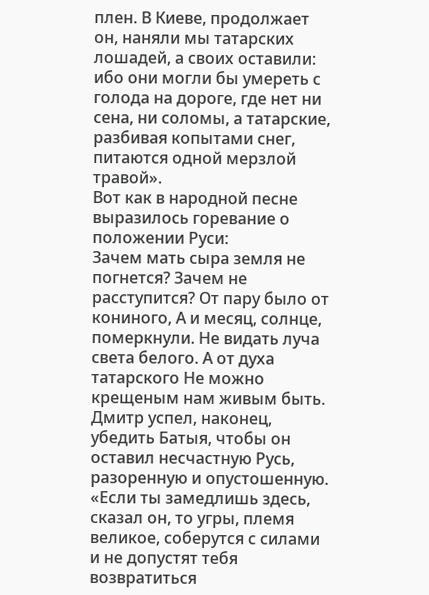плен. В Киеве, продолжает он, наняли мы татарских лошадей, а своих оставили: ибо они могли бы умереть с голода на дороге, где нет ни сена, ни соломы, а татарские, разбивая копытами снег, питаются одной мерзлой травой».
Вот как в народной песне выразилось горевание о положении Руси:
Зачем мать сыра земля не погнется? Зачем не расступится? От пару было от кониного, А и месяц, солнце, померкнули. Не видать луча света белого. А от духа татарского Не можно крещеным нам живым быть.
Дмитр успел, наконец, убедить Батыя, чтобы он оставил несчастную Русь, разоренную и опустошенную. «Если ты замедлишь здесь, сказал он, то угры, племя великое, соберутся с силами и не допустят тебя возвратиться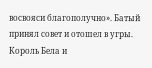восвояси благополучно». Батый принял совет и отошел в угры.
Король Бела и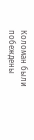Коломан были побеждены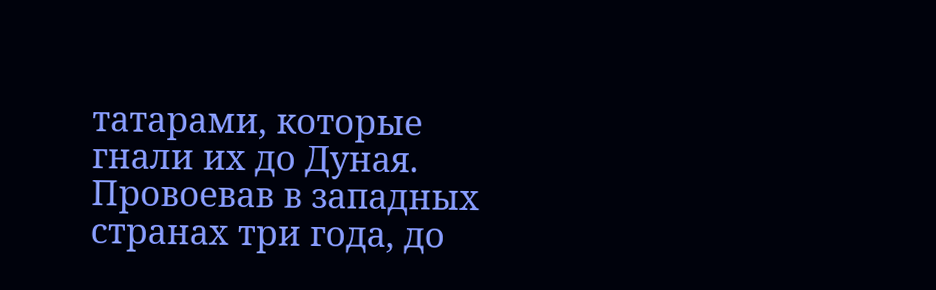татарами, которые гнали их до Дуная.
Провоевав в западных странах три года, до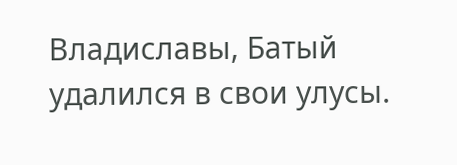Владиславы, Батый удалился в свои улусы.